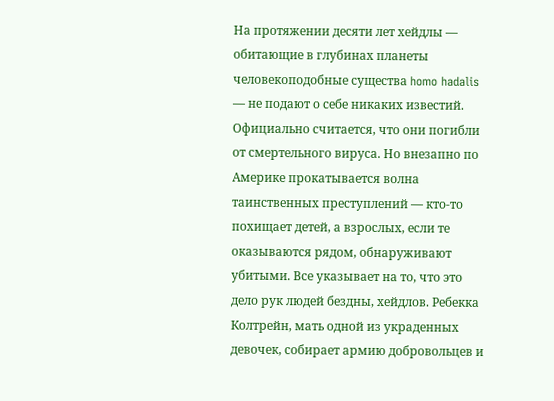На протяжении десяти лет хейдлы — обитающие в глубинах планеты человекоподобные существа homo hadalis — не подают о себе никаких известий. Официально считается, что они погибли от смертельного вируса. Но внезапно по Америке прокатывается волна таинственных преступлений — кто-то похищает детей, а взрослых, если те оказываются рядом, обнаруживают убитыми. Все указывает на то, что это дело рук людей бездны, хейдлов. Ребекка Колтрейн, мать одной из украденных девочек, собирает армию добровольцев и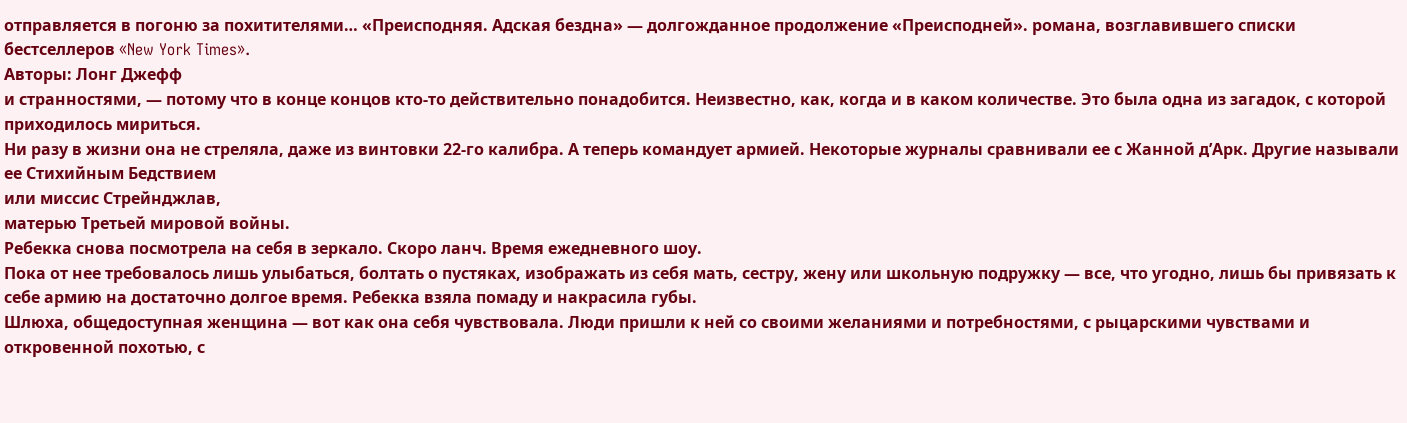отправляется в погоню за похитителями… «Преисподняя. Адская бездна» — долгожданное продолжение «Преисподней». романа, возглавившего списки бестселлеров «New York Times».
Авторы: Лонг Джефф
и странностями, — потому что в конце концов кто-то действительно понадобится. Неизвестно, как, когда и в каком количестве. Это была одна из загадок, с которой приходилось мириться.
Ни разу в жизни она не стреляла, даже из винтовки 22-го калибра. А теперь командует армией. Некоторые журналы сравнивали ее с Жанной д’Арк. Другие называли ее Стихийным Бедствием
или миссис Стрейнджлав,
матерью Третьей мировой войны.
Ребекка снова посмотрела на себя в зеркало. Скоро ланч. Время ежедневного шоу.
Пока от нее требовалось лишь улыбаться, болтать о пустяках, изображать из себя мать, сестру, жену или школьную подружку — все, что угодно, лишь бы привязать к себе армию на достаточно долгое время. Ребекка взяла помаду и накрасила губы.
Шлюха, общедоступная женщина — вот как она себя чувствовала. Люди пришли к ней со своими желаниями и потребностями, с рыцарскими чувствами и откровенной похотью, с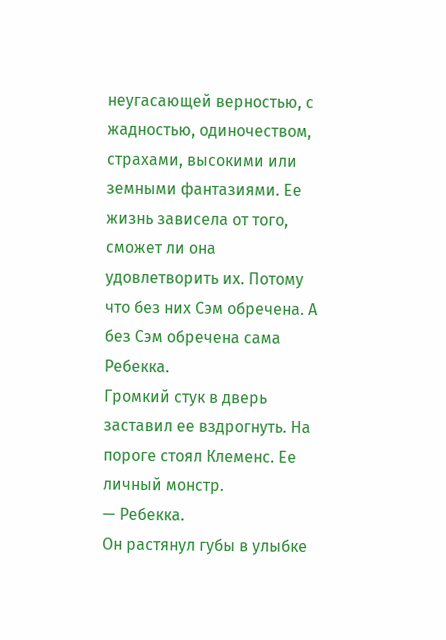неугасающей верностью, с жадностью, одиночеством, страхами, высокими или земными фантазиями. Ее жизнь зависела от того, сможет ли она удовлетворить их. Потому что без них Сэм обречена. А без Сэм обречена сама Ребекка.
Громкий стук в дверь заставил ее вздрогнуть. На пороге стоял Клеменс. Ее личный монстр.
— Ребекка.
Он растянул губы в улыбке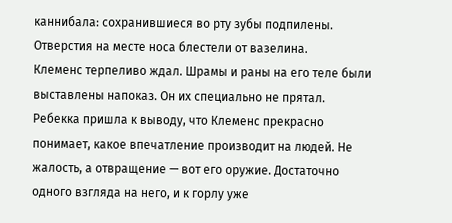каннибала: сохранившиеся во рту зубы подпилены. Отверстия на месте носа блестели от вазелина.
Клеменс терпеливо ждал. Шрамы и раны на его теле были выставлены напоказ. Он их специально не прятал. Ребекка пришла к выводу, что Клеменс прекрасно понимает, какое впечатление производит на людей. Не жалость, а отвращение — вот его оружие. Достаточно одного взгляда на него, и к горлу уже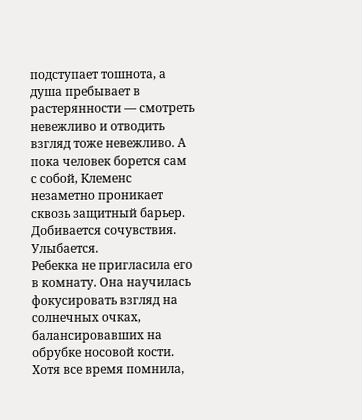подступает тошнота, а душа пребывает в растерянности — смотреть невежливо и отводить взгляд тоже невежливо. А пока человек борется сам с собой, Клеменс незаметно проникает сквозь защитный барьер. Добивается сочувствия. Улыбается.
Ребекка не пригласила его в комнату. Она научилась фокусировать взгляд на солнечных очках, балансировавших на обрубке носовой кости. Хотя все время помнила,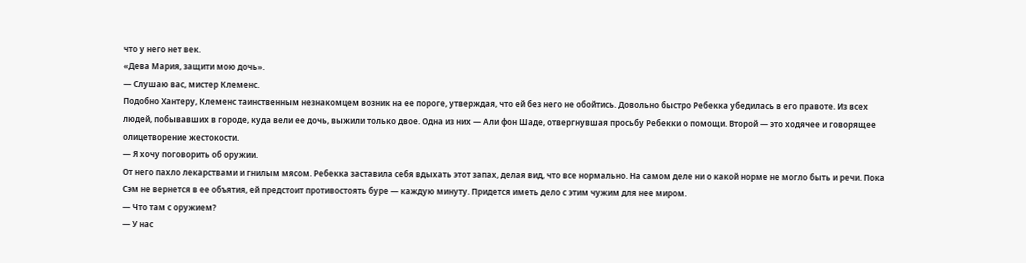что у него нет век.
«Дева Мария, защити мою дочь».
— Слушаю вас, мистер Клеменс.
Подобно Хантеру, Клеменс таинственным незнакомцем возник на ее пороге, утверждая, что ей без него не обойтись. Довольно быстро Ребекка убедилась в его правоте. Из всех людей, побывавших в городе, куда вели ее дочь, выжили только двое. Одна из них — Али фон Шаде, отвергнувшая просьбу Ребекки о помощи. Второй — это ходячее и говорящее олицетворение жестокости.
— Я хочу поговорить об оружии.
От него пахло лекарствами и гнилым мясом. Ребекка заставила себя вдыхать этот запах, делая вид, что все нормально. На самом деле ни о какой норме не могло быть и речи. Пока Сэм не вернется в ее объятия, ей предстоит противостоять буре — каждую минуту. Придется иметь дело с этим чужим для нее миром.
— Что там с оружием?
— У нас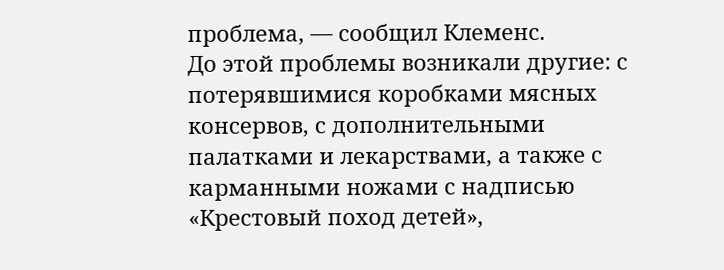проблема, — сообщил Клеменс.
До этой проблемы возникали другие: с потерявшимися коробками мясных консервов, с дополнительными палатками и лекарствами, а также с карманными ножами с надписью «Крестовый поход детей»,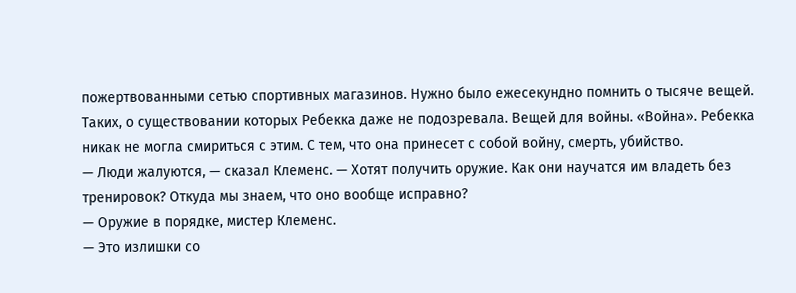пожертвованными сетью спортивных магазинов. Нужно было ежесекундно помнить о тысяче вещей. Таких, о существовании которых Ребекка даже не подозревала. Вещей для войны. «Война». Ребекка никак не могла смириться с этим. С тем, что она принесет с собой войну, смерть, убийство.
— Люди жалуются, — сказал Клеменс. — Хотят получить оружие. Как они научатся им владеть без тренировок? Откуда мы знаем, что оно вообще исправно?
— Оружие в порядке, мистер Клеменс.
— Это излишки со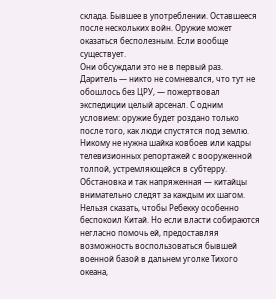склада. Бывшее в употреблении. Оставшееся после нескольких войн. Оружие может оказаться бесполезным. Если вообще существует.
Они обсуждали это не в первый раз. Даритель — никто не сомневался, что тут не обошлось без ЦРУ, — пожертвовал экспедиции целый арсенал. С одним условием: оружие будет роздано только после того, как люди спустятся под землю.
Никому не нужна шайка ковбоев или кадры телевизионных репортажей с вооруженной толпой, устремляющейся в субтерру. Обстановка и так напряженная — китайцы внимательно следят за каждым их шагом. Нельзя сказать, чтобы Ребекку особенно беспокоил Китай. Но если власти собираются негласно помочь ей, предоставляя возможность воспользоваться бывшей военной базой в дальнем уголке Тихого океана,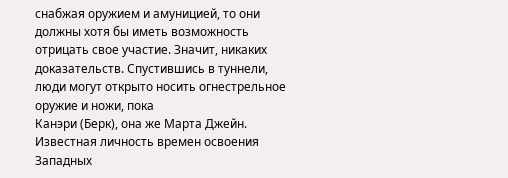снабжая оружием и амуницией, то они должны хотя бы иметь возможность отрицать свое участие. Значит, никаких доказательств. Спустившись в туннели, люди могут открыто носить огнестрельное оружие и ножи, пока
Канэри (Берк), она же Марта Джейн. Известная личность времен освоения Западных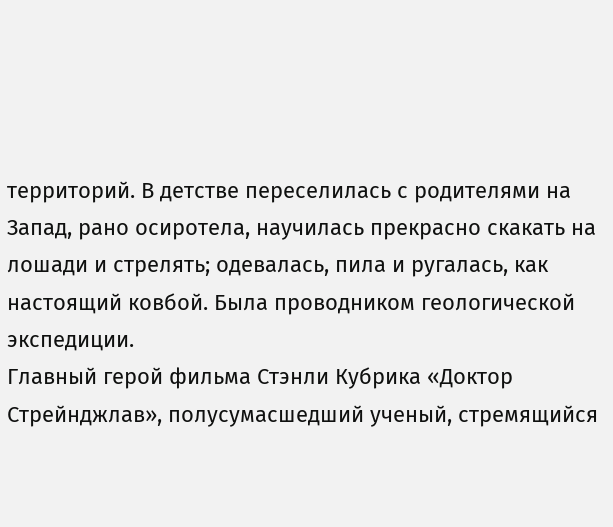территорий. В детстве переселилась с родителями на Запад, рано осиротела, научилась прекрасно скакать на лошади и стрелять; одевалась, пила и ругалась, как настоящий ковбой. Была проводником геологической экспедиции.
Главный герой фильма Стэнли Кубрика «Доктор Стрейнджлав», полусумасшедший ученый, стремящийся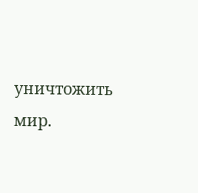уничтожить мир.